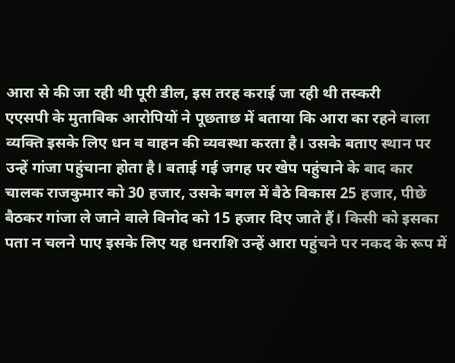आरा से की जा रही थी पूरी डील, इस तरह कराई जा रही थी तस्करी
एएसपी के मुताबिक आरोपियों ने पूछताछ में बताया कि आरा का रहने वाला व्यक्ति इसके लिए धन व वाहन की व्यवस्था करता है। उसके बताए स्थान पर उन्हें गांजा पहुंचाना होता है। बताई गई जगह पर खेप पहुंचाने के बाद कार चालक राजकुमार को 30 हजार, उसके बगल में बैठे विकास 25 हजार, पीछे बैठकर गांजा ले जाने वाले विनोद को 15 हजार दिए जाते हैं। किसी को इसका पता न चलने पाए इसके लिए यह धनराशि उन्हें आरा पहुंचने पर नकद के रूप में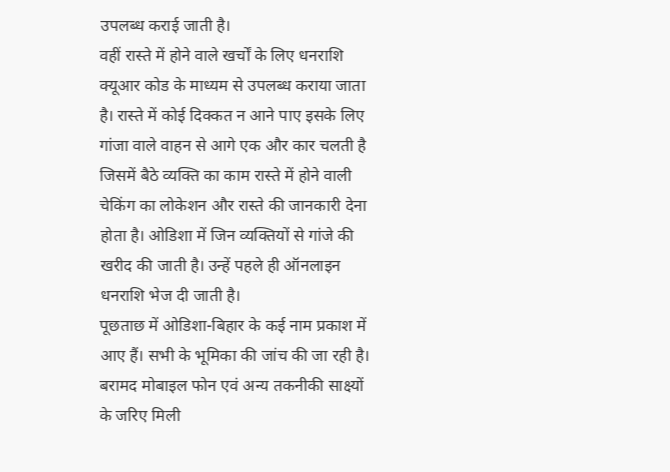उपलब्ध कराई जाती है।
वहीं रास्ते में होने वाले खर्चों के लिए धनराशि क्यूआर कोड के माध्यम से उपलब्ध कराया जाता है। रास्ते में कोई दिक्कत न आने पाए इसके लिए गांजा वाले वाहन से आगे एक और कार चलती है जिसमें बैठे व्यक्ति का काम रास्ते में होने वाली चेकिंग का लोकेशन और रास्ते की जानकारी देना होता है। ओडिशा में जिन व्यक्तियों से गांजे की खरीद की जाती है। उन्हें पहले ही ऑनलाइन धनराशि भेज दी जाती है।
पूछताछ में ओडिशा-बिहार के कई नाम प्रकाश में आए हैं। सभी के भूमिका की जांच की जा रही है। बरामद मोबाइल फोन एवं अन्य तकनीकी साक्ष्यों के जरिए मिली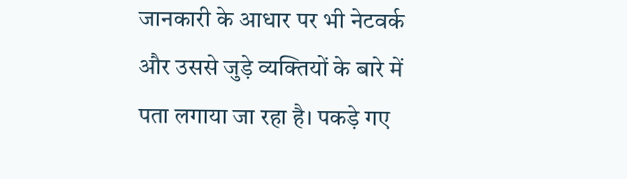जानकारी के आधार पर भी नेटवर्क और उससे जुड़े व्यक्तियों के बारे में पता लगाया जा रहा है। पकड़े गए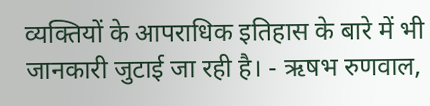व्यक्तियों के आपराधिक इतिहास के बारे में भी जानकारी जुटाई जा रही है। - ऋषभ रुणवाल,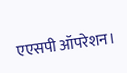एएसपी ऑपरेशन।